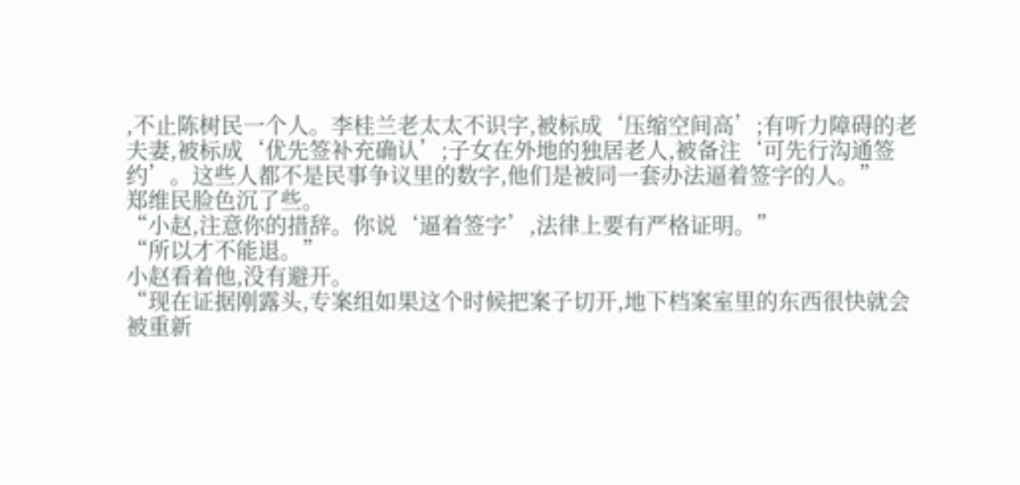,不止陈树民一个人。李桂兰老太太不识字,被标成‘压缩空间高’;有听力障碍的老夫妻,被标成‘优先签补充确认’;子女在外地的独居老人,被备注‘可先行沟通签约’。这些人都不是民事争议里的数字,他们是被同一套办法逼着签字的人。”
郑维民脸色沉了些。
“小赵,注意你的措辞。你说‘逼着签字’,法律上要有严格证明。”
“所以才不能退。”
小赵看着他,没有避开。
“现在证据刚露头,专案组如果这个时候把案子切开,地下档案室里的东西很快就会被重新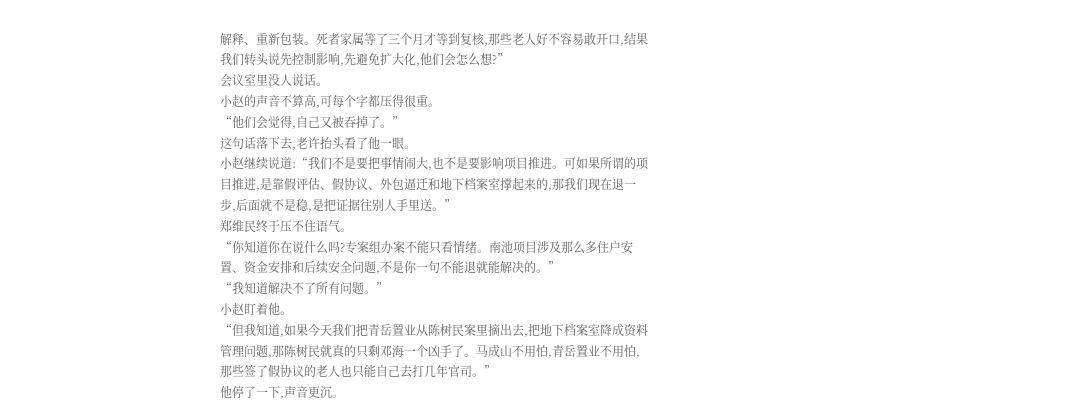解释、重新包装。死者家属等了三个月才等到复核,那些老人好不容易敢开口,结果我们转头说先控制影响,先避免扩大化,他们会怎么想?”
会议室里没人说话。
小赵的声音不算高,可每个字都压得很重。
“他们会觉得,自己又被吞掉了。”
这句话落下去,老许抬头看了他一眼。
小赵继续说道:“我们不是要把事情闹大,也不是要影响项目推进。可如果所谓的项目推进,是靠假评估、假协议、外包逼迁和地下档案室撑起来的,那我们现在退一步,后面就不是稳,是把证据往别人手里送。”
郑维民终于压不住语气。
“你知道你在说什么吗?专案组办案不能只看情绪。南池项目涉及那么多住户安置、资金安排和后续安全问题,不是你一句不能退就能解决的。”
“我知道解决不了所有问题。”
小赵盯着他。
“但我知道,如果今天我们把青岳置业从陈树民案里摘出去,把地下档案室降成资料管理问题,那陈树民就真的只剩邓海一个凶手了。马成山不用怕,青岳置业不用怕,那些签了假协议的老人也只能自己去打几年官司。”
他停了一下,声音更沉。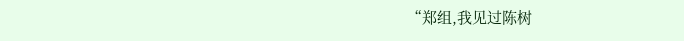“郑组,我见过陈树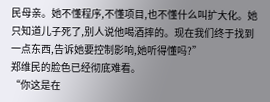民母亲。她不懂程序,不懂项目,也不懂什么叫扩大化。她只知道儿子死了,别人说他喝酒摔的。现在我们终于找到一点东西,告诉她要控制影响,她听得懂吗?”
郑维民的脸色已经彻底难看。
“你这是在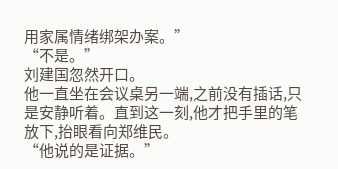用家属情绪绑架办案。”
“不是。”
刘建国忽然开口。
他一直坐在会议桌另一端,之前没有插话,只是安静听着。直到这一刻,他才把手里的笔放下,抬眼看向郑维民。
“他说的是证据。”